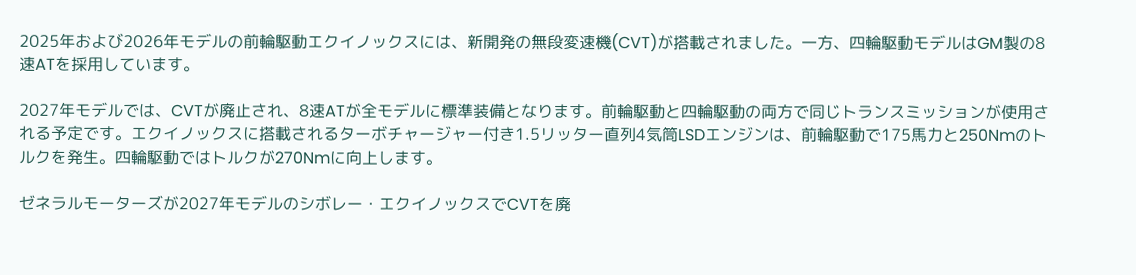2025年および2026年モデルの前輪駆動エクイノックスには、新開発の無段変速機(CVT)が搭載されました。一方、四輪駆動モデルはGM製の8速ATを採用しています。

2027年モデルでは、CVTが廃止され、8速ATが全モデルに標準装備となります。前輪駆動と四輪駆動の両方で同じトランスミッションが使用される予定です。エクイノックスに搭載されるターボチャージャー付き1.5リッター直列4気筒LSDエンジンは、前輪駆動で175馬力と250Nmのトルクを発生。四輪駆動ではトルクが270Nmに向上します。

ゼネラルモーターズが2027年モデルのシボレー・エクイノックスでCVTを廃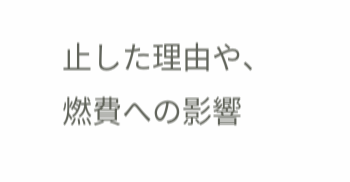止した理由や、燃費への影響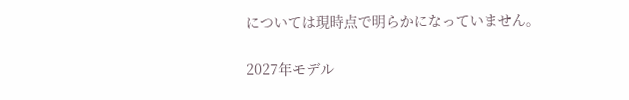については現時点で明らかになっていません。

2027年モデル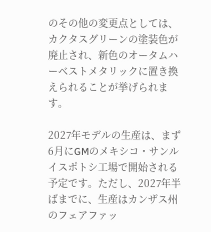のその他の変更点としては、カクタスグリーンの塗装色が廃止され、新色のオータムハーベストメタリックに置き換えられることが挙げられます。

2027年モデルの生産は、まず6月にGMのメキシコ・サンルイスポトシ工場で開始される予定です。ただし、2027年半ばまでに、生産はカンザス州のフェアファッ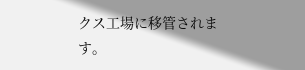クス工場に移管されます。